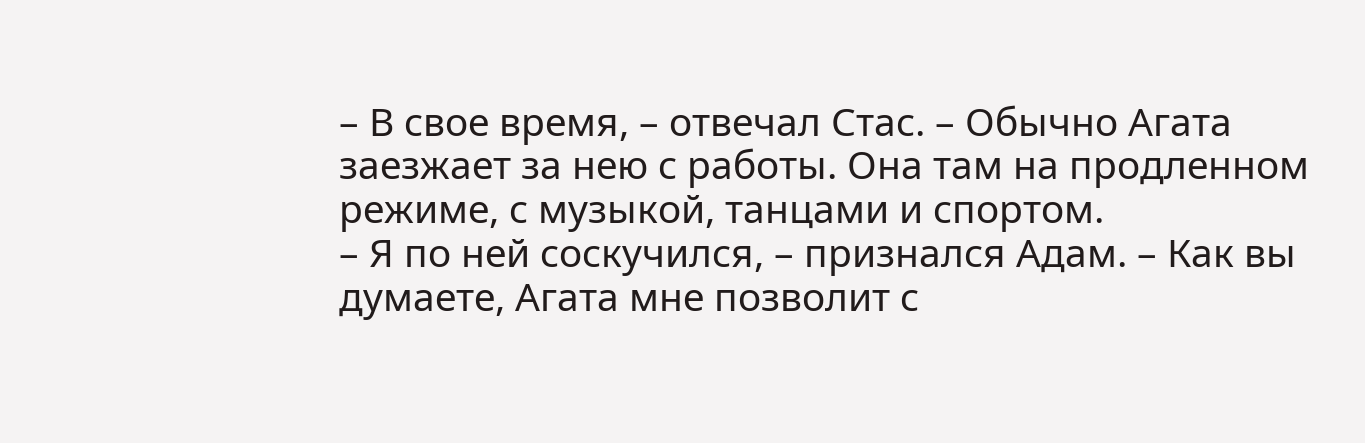– В свое время, – отвечал Стас. – Обычно Агата заезжает за нею с работы. Она там на продленном режиме, с музыкой, танцами и спортом.
– Я по ней соскучился, – признался Адам. – Как вы думаете, Агата мне позволит с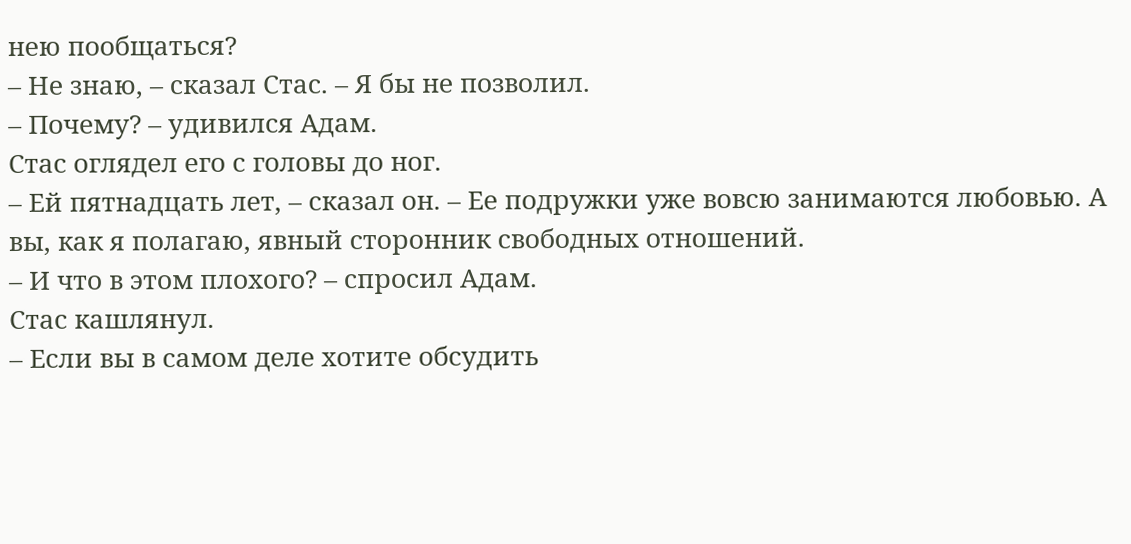нею пообщаться?
– Не знаю, – сказал Стас. – Я бы не позволил.
– Почему? – удивился Адам.
Стас оглядел его с головы до ног.
– Ей пятнадцать лет, – сказал он. – Ее подружки уже вовсю занимаются любовью. А вы, как я полагаю, явный сторонник свободных отношений.
– И что в этом плохого? – спросил Адам.
Стас кашлянул.
– Если вы в самом деле хотите обсудить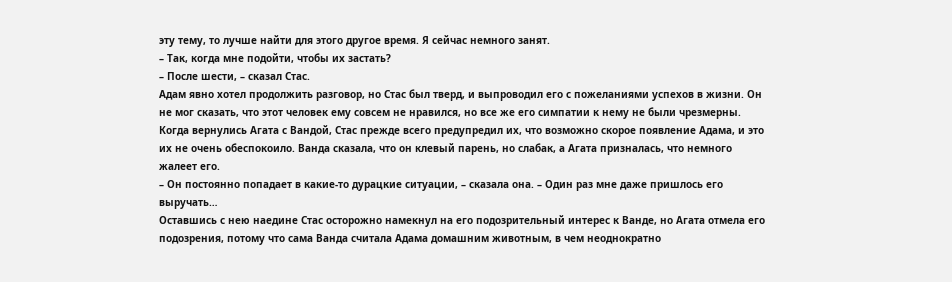эту тему, то лучше найти для этого другое время. Я сейчас немного занят.
– Так, когда мне подойти, чтобы их застать?
– После шести, – сказал Стас.
Адам явно хотел продолжить разговор, но Стас был тверд, и выпроводил его с пожеланиями успехов в жизни. Он не мог сказать, что этот человек ему совсем не нравился, но все же его симпатии к нему не были чрезмерны.
Когда вернулись Агата с Вандой, Стас прежде всего предупредил их, что возможно скорое появление Адама, и это их не очень обеспокоило. Ванда сказала, что он клевый парень, но слабак, а Агата призналась, что немного жалеет его.
– Он постоянно попадает в какие-то дурацкие ситуации, – сказала она. – Один раз мне даже пришлось его выручать…
Оставшись с нею наедине Стас осторожно намекнул на его подозрительный интерес к Ванде, но Агата отмела его подозрения, потому что сама Ванда считала Адама домашним животным, в чем неоднократно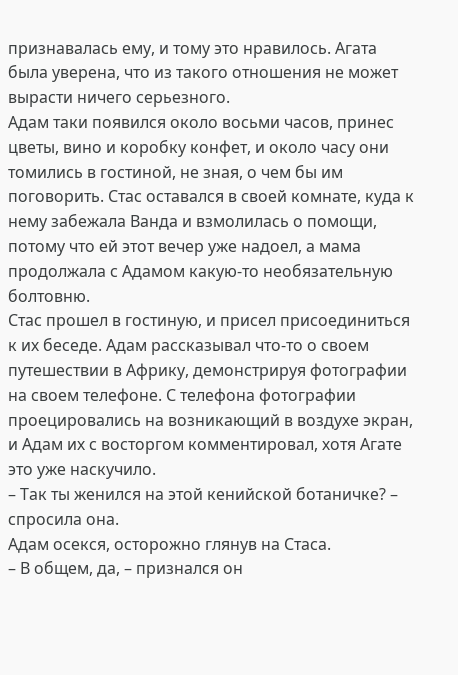признавалась ему, и тому это нравилось. Агата была уверена, что из такого отношения не может вырасти ничего серьезного.
Адам таки появился около восьми часов, принес цветы, вино и коробку конфет, и около часу они томились в гостиной, не зная, о чем бы им поговорить. Стас оставался в своей комнате, куда к нему забежала Ванда и взмолилась о помощи, потому что ей этот вечер уже надоел, а мама продолжала с Адамом какую-то необязательную болтовню.
Стас прошел в гостиную, и присел присоединиться к их беседе. Адам рассказывал что-то о своем путешествии в Африку, демонстрируя фотографии на своем телефоне. С телефона фотографии проецировались на возникающий в воздухе экран, и Адам их с восторгом комментировал, хотя Агате это уже наскучило.
– Так ты женился на этой кенийской ботаничке? – спросила она.
Адам осекся, осторожно глянув на Стаса.
– В общем, да, – признался он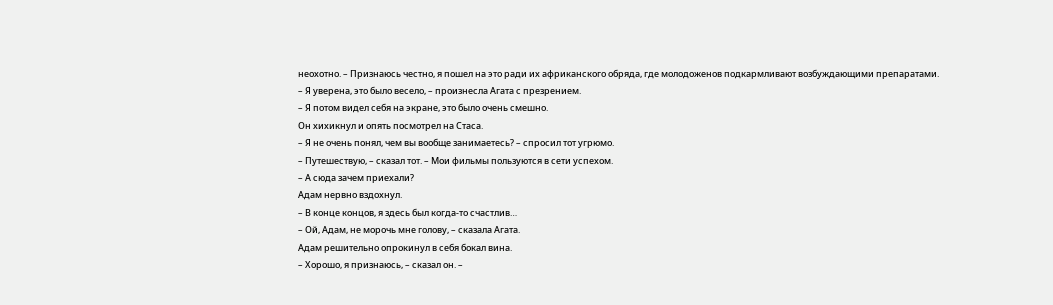неохотно. – Признаюсь честно, я пошел на это ради их африканского обряда, где молодоженов подкармливают возбуждающими препаратами.
– Я уверена, это было весело, – произнесла Агата с презрением.
– Я потом видел себя на экране, это было очень смешно.
Он хихикнул и опять посмотрел на Стаса.
– Я не очень понял, чем вы вообще занимаетесь? – спросил тот угрюмо.
– Путешествую, – сказал тот. – Мои фильмы пользуются в сети успехом.
– А сюда зачем приехали?
Адам нервно вздохнул.
– В конце концов, я здесь был когда-то счастлив…
– Ой, Адам, не морочь мне голову, – сказала Агата.
Адам решительно опрокинул в себя бокал вина.
– Хорошо, я признаюсь, – сказал он. –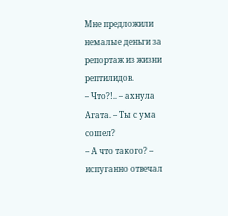Мне предложили немалые деньги за репортаж из жизни рептилидов.
– Что?!.. – ахнула Агата. – Ты с ума сошел?
– А что такого? – испуганно отвечал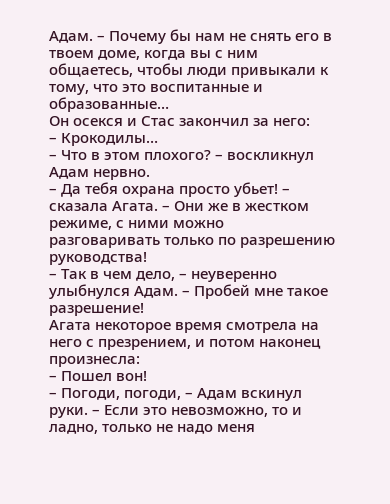Адам. – Почему бы нам не снять его в твоем доме, когда вы с ним общаетесь, чтобы люди привыкали к тому, что это воспитанные и образованные…
Он осекся и Стас закончил за него:
– Крокодилы…
– Что в этом плохого? – воскликнул Адам нервно.
– Да тебя охрана просто убьет! – сказала Агата. – Они же в жестком режиме, с ними можно разговаривать только по разрешению руководства!
– Так в чем дело, – неуверенно улыбнулся Адам. – Пробей мне такое разрешение!
Агата некоторое время смотрела на него с презрением, и потом наконец произнесла:
– Пошел вон!
– Погоди, погоди, – Адам вскинул руки. – Если это невозможно, то и ладно, только не надо меня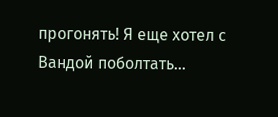прогонять! Я еще хотел с Вандой поболтать…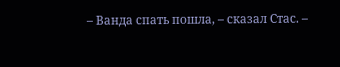– Ванда спать пошла, – сказал Стас. –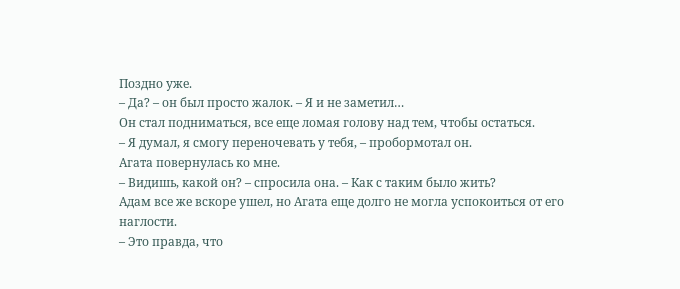Поздно уже.
– Да? – он был просто жалок. – Я и не заметил…
Он стал подниматься, все еще ломая голову над тем, чтобы остаться.
– Я думал, я смогу переночевать у тебя, – пробормотал он.
Агата повернулась ко мне.
– Видишь, какой он? – спросила она. – Как с таким было жить?
Адам все же вскоре ушел, но Агата еще долго не могла успокоиться от его наглости.
– Это правда, что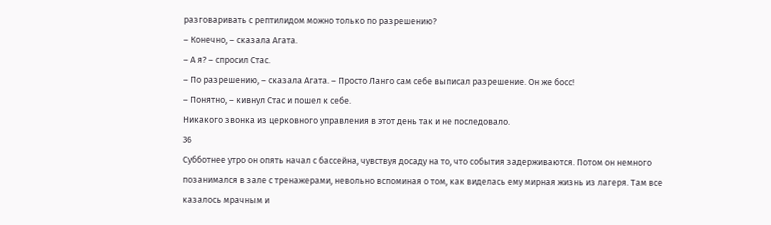разговаривать с рептилидом можно только по разрешению?
– Конечно, – сказала Агата.
– А я? – спросил Стас.
– По разрешению, – сказала Агата. – Просто Ланго сам себе выписал разрешение. Он же босс!
– Понятно, – кивнул Стас и пошел к себе.
Никакого звонка из церковного управления в этот день так и не последовало.
36
Субботнее утро он опять начал с бассейна, чувствуя досаду на то, что события задерживаются. Потом он немного позанимался в зале с тренажерами, невольно вспоминая о том, как виделась ему мирная жизнь из лагеря. Там все казалось мрачным и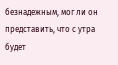безнадежным, мог ли он представить, что с утра будет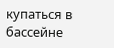купаться в бассейне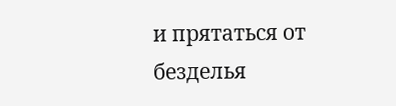и прятаться от безделья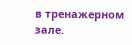в тренажерном зале.